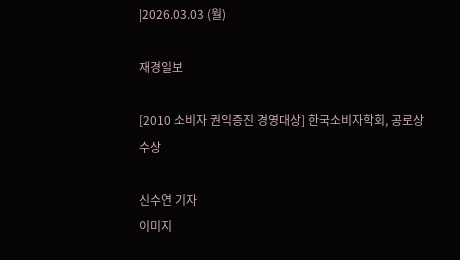|2026.03.03 (월)

재경일보

[2010 소비자 권익증진 경영대상] 한국소비자학회, 공로상 수상

신수연 기자
이미지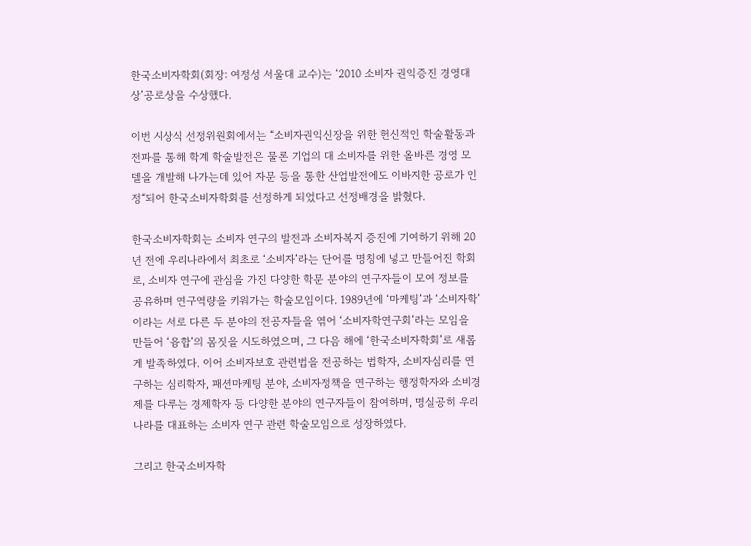한국소비자학회(회장: 여정성 서울대 교수)는 ‘2010 소비자 권익증진 경영대상’공로상을 수상했다.

이번 시상식 선정위원회에서는 “소비자권익신장을 위한 헌신적인 학술활동과 전파를 통해 학계 학술발전은 물론 기업의 대 소비자를 위한 올바른 경영 모델을 개발해 나가는데 있어 자문 등을 통한 산업발전에도 이바지한 공로가 인정“되어 한국소비자학회를 선정하게 되었다고 선정배경을 밝혔다.

한국소비자학회는 소비자 연구의 발전과 소비자복지 증진에 기여하기 위해 20년 전에 우리나라에서 최초로 ‘소비자’라는 단어를 명칭에 넣고 만들어진 학회로, 소비자 연구에 관심을 가진 다양한 학문 분야의 연구자들이 모여 정보를 공유하며 연구역량을 키워가는 학술모임이다. 1989년에 ‘마케팅’과 ‘소비자학’이라는 서로 다른 두 분야의 전공자들을 엮어 ‘소비자학연구회’라는 모임을  만들어 ‘융합’의 몸짓을 시도하였으며, 그 다음 해에 ‘한국소비자학회’로 새롭게 발족하였다. 이어 소비자보호 관련법을 전공하는 법학자, 소비자심리를 연구하는 심리학자, 패션마케팅 분야, 소비자정책을 연구하는 행정학자와 소비경제를 다루는 경제학자 등 다양한 분야의 연구자들이 참여하며, 명실공히 우리나라를 대표하는 소비자 연구 관련 학술모임으로 성장하였다.

그리고 한국소비자학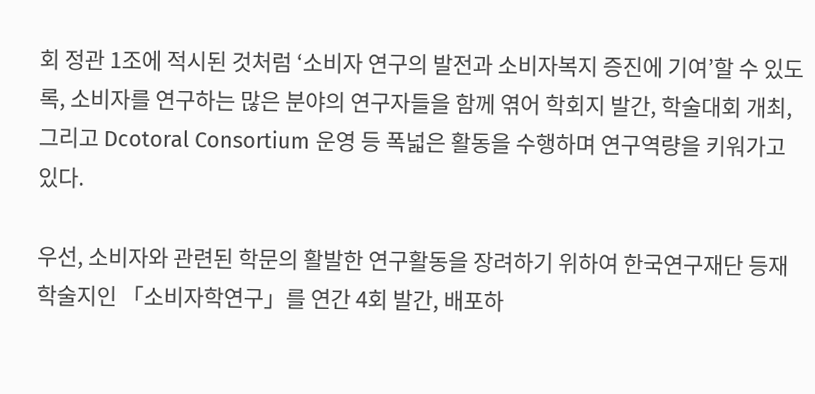회 정관 1조에 적시된 것처럼 ‘소비자 연구의 발전과 소비자복지 증진에 기여’할 수 있도록, 소비자를 연구하는 많은 분야의 연구자들을 함께 엮어 학회지 발간, 학술대회 개최, 그리고 Dcotoral Consortium 운영 등 폭넓은 활동을 수행하며 연구역량을 키워가고 있다.

우선, 소비자와 관련된 학문의 활발한 연구활동을 장려하기 위하여 한국연구재단 등재 학술지인 「소비자학연구」를 연간 4회 발간, 배포하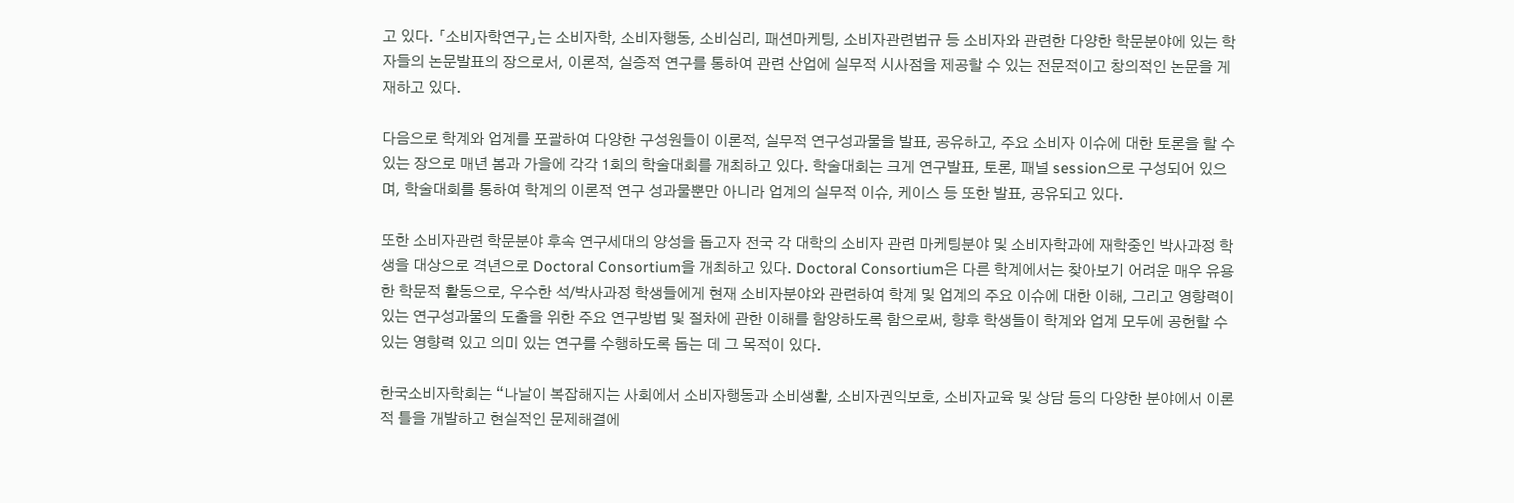고 있다. 「소비자학연구」는 소비자학, 소비자행동, 소비심리, 패션마케팅, 소비자관련법규 등 소비자와 관련한 다양한 학문분야에 있는 학자들의 논문발표의 장으로서, 이론적, 실증적 연구를 통하여 관련 산업에 실무적 시사점을 제공할 수 있는 전문적이고 창의적인 논문을 게재하고 있다.

다음으로 학계와 업계를 포괄하여 다양한 구성원들이 이론적, 실무적 연구성과물을 발표, 공유하고, 주요 소비자 이슈에 대한 토론을 할 수 있는 장으로 매년 봄과 가을에 각각 1회의 학술대회를 개최하고 있다. 학술대회는 크게 연구발표, 토론, 패널 session으로 구성되어 있으며, 학술대회를 통하여 학계의 이론적 연구 성과물뿐만 아니라 업계의 실무적 이슈, 케이스 등 또한 발표, 공유되고 있다.

또한 소비자관련 학문분야 후속 연구세대의 양성을 돕고자 전국 각 대학의 소비자 관련 마케팅분야 및 소비자학과에 재학중인 박사과정 학생을 대상으로 격년으로 Doctoral Consortium을 개최하고 있다. Doctoral Consortium은 다른 학계에서는 찾아보기 어려운 매우 유용한 학문적 활동으로, 우수한 석/박사과정 학생들에게 현재 소비자분야와 관련하여 학계 및 업계의 주요 이슈에 대한 이해, 그리고 영향력이 있는 연구성과물의 도출을 위한 주요 연구방법 및 절차에 관한 이해를 함양하도록 함으로써, 향후 학생들이 학계와 업계 모두에 공헌할 수 있는 영향력 있고 의미 있는 연구를 수행하도록 돕는 데 그 목적이 있다.

한국소비자학회는 “나날이 복잡해지는 사회에서 소비자행동과 소비생활, 소비자권익보호, 소비자교육 및 상담 등의 다양한 분야에서 이론적 틀을 개발하고 현실적인 문제해결에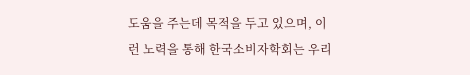도움을 주는데 목적을 두고 있으며, 이런 노력을 통해 한국소비자학회는 우리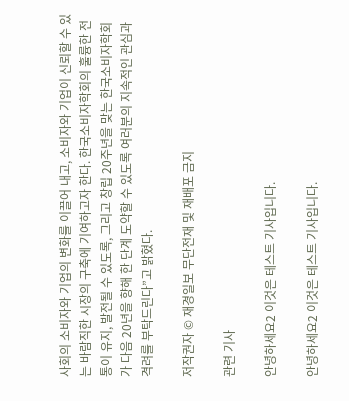사회의 소비자와 기업의 변화를 이끌어 내고, 소비자와 기업이 신뢰할 수 있는 바람직한 시장의 구축에 기여하고자 한다. 한국소비자학회의 훌륭한 전통이 유지, 발전될 수 있도록, 그리고 창립 20주년을 맞는 한국소비자학회가 다음 20년을 향해 한 단계 도약할 수 있도록 여러분의 지속적인 관심과 격려를 부탁드린다”고 밝혔다.

저작권자 © 재경일보 무단전재 및 재배포 금지

관련 기사

안녕하세요2 이것은 테스트 기사입니다.

안녕하세요2 이것은 테스트 기사입니다.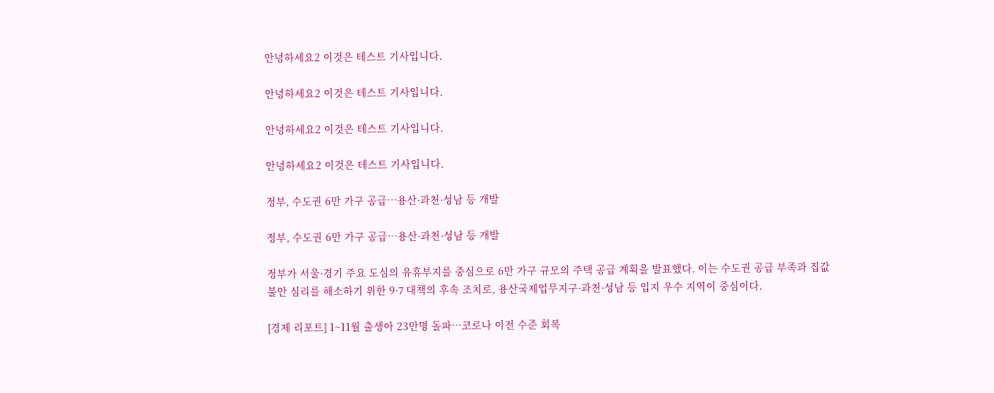안녕하세요2 이것은 테스트 기사입니다.

안녕하세요2 이것은 테스트 기사입니다.

안녕하세요2 이것은 테스트 기사입니다.

안녕하세요2 이것은 테스트 기사입니다.

정부, 수도권 6만 가구 공급…용산·과천·성남 등 개발

정부, 수도권 6만 가구 공급…용산·과천·성남 등 개발

정부가 서울·경기 주요 도심의 유휴부지를 중심으로 6만 가구 규모의 주택 공급 계획을 발표했다. 이는 수도권 공급 부족과 집값 불안 심리를 해소하기 위한 9·7 대책의 후속 조치로, 용산국제업무지구·과천·성남 등 입지 우수 지역이 중심이다.

[경제 리포트] 1~11월 출생아 23만명 돌파…코로나 이전 수준 회복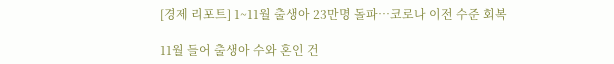[경제 리포트] 1~11월 출생아 23만명 돌파…코로나 이전 수준 회복

11월 들어 출생아 수와 혼인 건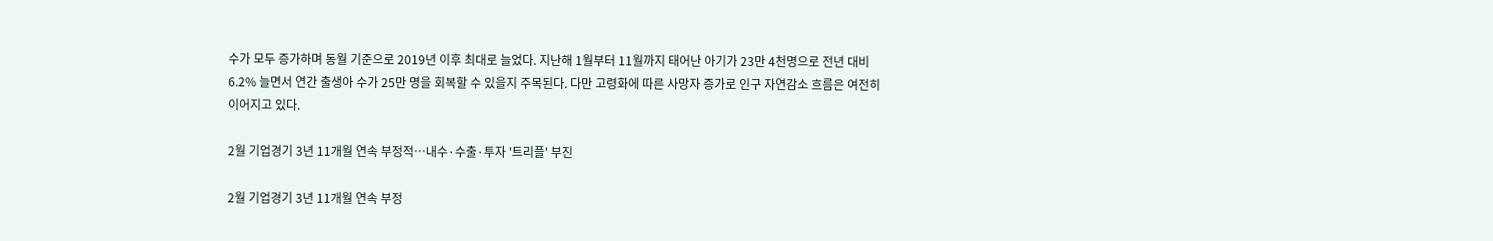수가 모두 증가하며 동월 기준으로 2019년 이후 최대로 늘었다. 지난해 1월부터 11월까지 태어난 아기가 23만 4천명으로 전년 대비 6.2% 늘면서 연간 출생아 수가 25만 명을 회복할 수 있을지 주목된다. 다만 고령화에 따른 사망자 증가로 인구 자연감소 흐름은 여전히 이어지고 있다.

2월 기업경기 3년 11개월 연속 부정적…내수·수출·투자 '트리플' 부진

2월 기업경기 3년 11개월 연속 부정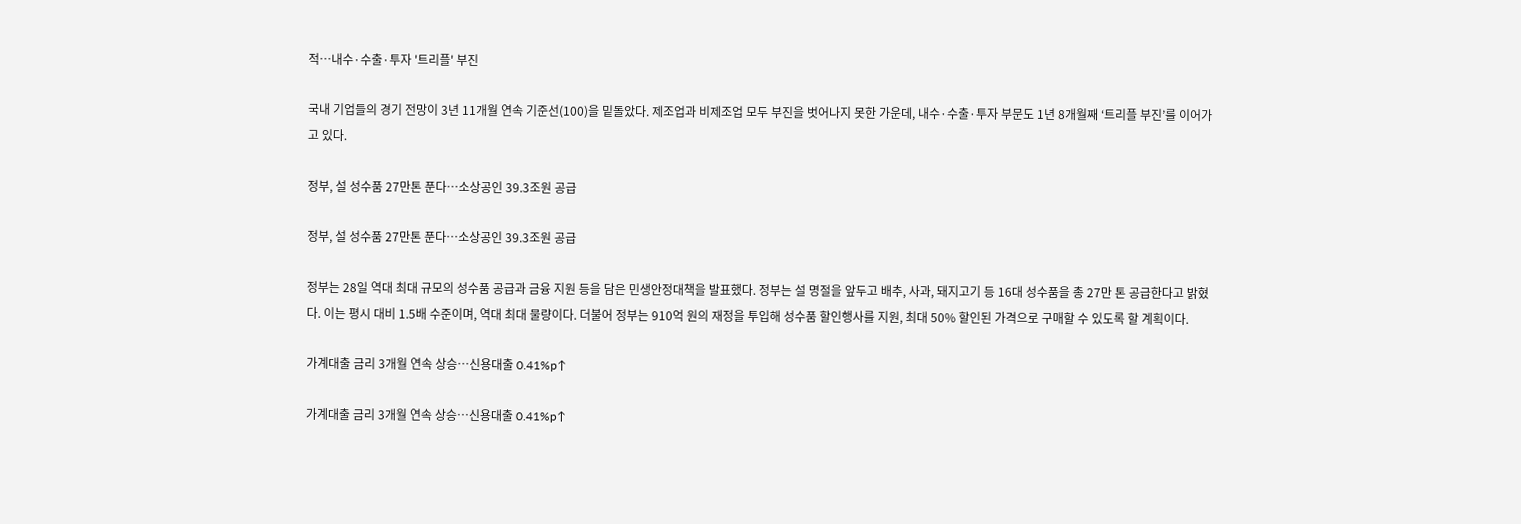적…내수·수출·투자 '트리플' 부진

국내 기업들의 경기 전망이 3년 11개월 연속 기준선(100)을 밑돌았다. 제조업과 비제조업 모두 부진을 벗어나지 못한 가운데, 내수·수출·투자 부문도 1년 8개월째 ‘트리플 부진’를 이어가고 있다.

정부, 설 성수품 27만톤 푼다…소상공인 39.3조원 공급

정부, 설 성수품 27만톤 푼다…소상공인 39.3조원 공급

정부는 28일 역대 최대 규모의 성수품 공급과 금융 지원 등을 담은 민생안정대책을 발표했다. 정부는 설 명절을 앞두고 배추, 사과, 돼지고기 등 16대 성수품을 총 27만 톤 공급한다고 밝혔다. 이는 평시 대비 1.5배 수준이며, 역대 최대 물량이다. 더불어 정부는 910억 원의 재정을 투입해 성수품 할인행사를 지원, 최대 50% 할인된 가격으로 구매할 수 있도록 할 계획이다.

가계대출 금리 3개월 연속 상승…신용대출 0.41%p↑

가계대출 금리 3개월 연속 상승…신용대출 0.41%p↑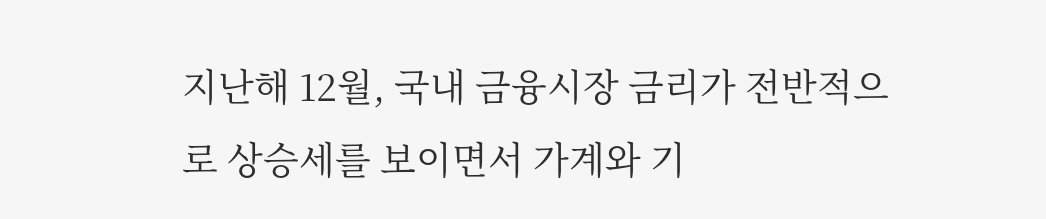지난해 12월, 국내 금융시장 금리가 전반적으로 상승세를 보이면서 가계와 기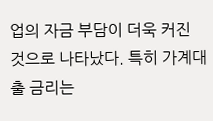업의 자금 부담이 더욱 커진 것으로 나타났다. 특히 가계대출 금리는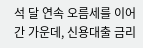석 달 연속 오름세를 이어간 가운데, 신용대출 금리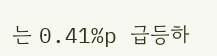는 0.41%p 급등하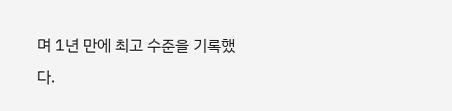며 1년 만에 최고 수준을 기록했다.